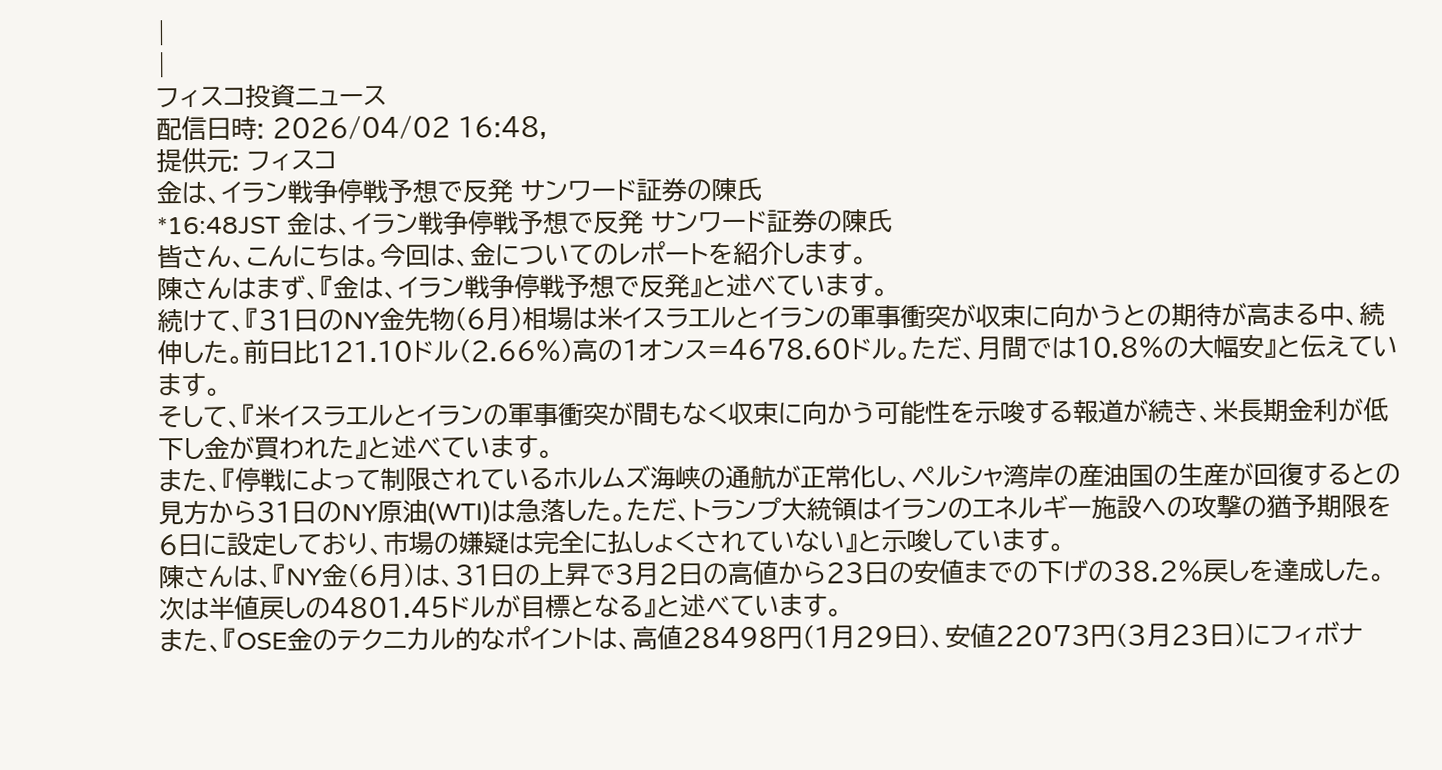|
|
フィスコ投資ニュース
配信日時: 2026/04/02 16:48,
提供元: フィスコ
金は、イラン戦争停戦予想で反発 サンワード証券の陳氏
*16:48JST 金は、イラン戦争停戦予想で反発 サンワード証券の陳氏
皆さん、こんにちは。今回は、金についてのレポートを紹介します。
陳さんはまず、『金は、イラン戦争停戦予想で反発』と述べています。
続けて、『31日のNY金先物(6月)相場は米イスラエルとイランの軍事衝突が収束に向かうとの期待が高まる中、続伸した。前日比121.10ドル(2.66%)高の1オンス=4678.60ドル。ただ、月間では10.8%の大幅安』と伝えています。
そして、『米イスラエルとイランの軍事衝突が間もなく収束に向かう可能性を示唆する報道が続き、米長期金利が低下し金が買われた』と述べています。
また、『停戦によって制限されているホルムズ海峡の通航が正常化し、ペルシャ湾岸の産油国の生産が回復するとの見方から31日のNY原油(WTI)は急落した。ただ、トランプ大統領はイランのエネルギー施設への攻撃の猶予期限を6日に設定しており、市場の嫌疑は完全に払しょくされていない』と示唆しています。
陳さんは、『NY金(6月)は、31日の上昇で3月2日の高値から23日の安値までの下げの38.2%戻しを達成した。次は半値戻しの4801.45ドルが目標となる』と述べています。
また、『OSE金のテクニカル的なポイントは、高値28498円(1月29日)、安値22073円(3月23日)にフィボナ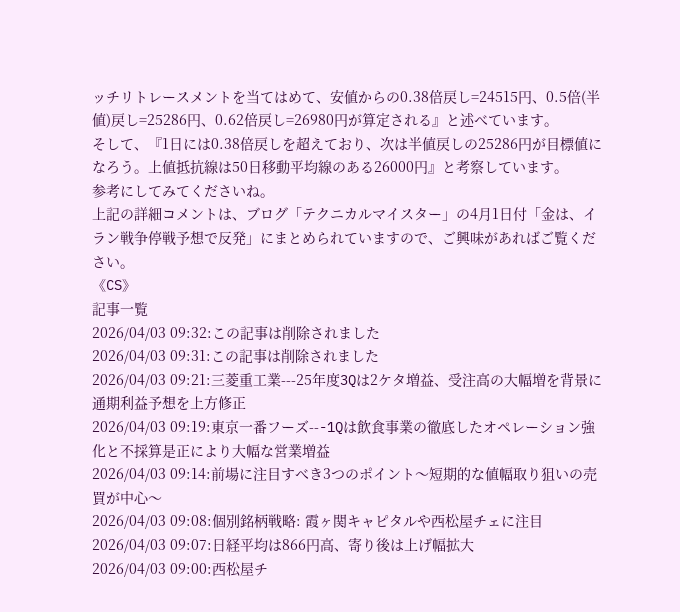ッチリトレースメントを当てはめて、安値からの0.38倍戻し=24515円、0.5倍(半値)戻し=25286円、0.62倍戻し=26980円が算定される』と述べています。
そして、『1日には0.38倍戻しを超えており、次は半値戻しの25286円が目標値になろう。上値抵抗線は50日移動平均線のある26000円』と考察しています。
参考にしてみてくださいね。
上記の詳細コメントは、ブログ「テクニカルマイスター」の4月1日付「金は、イラン戦争停戦予想で反発」にまとめられていますので、ご興味があればご覧ください。
《CS》
記事一覧
2026/04/03 09:32:この記事は削除されました
2026/04/03 09:31:この記事は削除されました
2026/04/03 09:21:三菱重工業---25年度3Qは2ケタ増益、受注高の大幅増を背景に通期利益予想を上方修正
2026/04/03 09:19:東京一番フーズ---1Qは飲食事業の徹底したオペレーション強化と不採算是正により大幅な営業増益
2026/04/03 09:14:前場に注目すべき3つのポイント〜短期的な値幅取り狙いの売買が中心〜
2026/04/03 09:08:個別銘柄戦略: 霞ヶ関キャピタルや西松屋チェに注目
2026/04/03 09:07:日経平均は866円高、寄り後は上げ幅拡大
2026/04/03 09:00:西松屋チ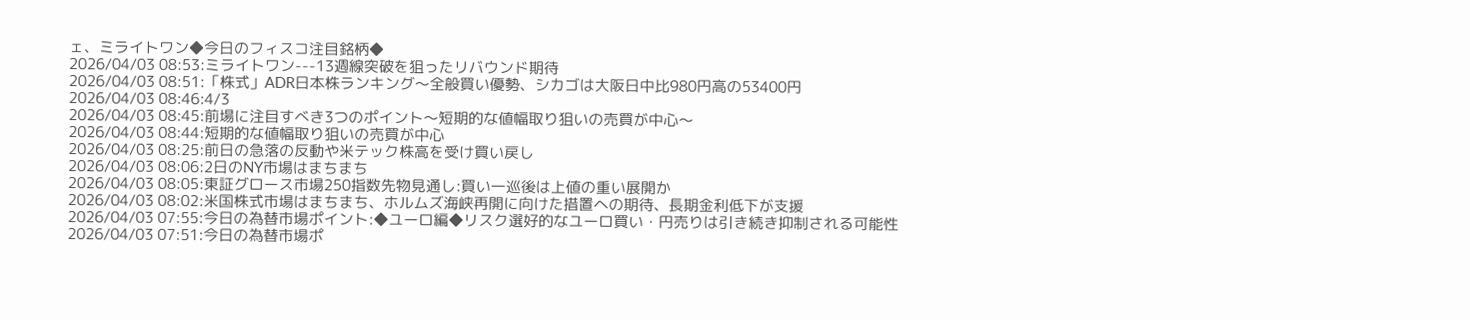ェ、ミライトワン◆今日のフィスコ注目銘柄◆
2026/04/03 08:53:ミライトワン---13週線突破を狙ったリバウンド期待
2026/04/03 08:51:「株式」ADR日本株ランキング〜全般買い優勢、シカゴは大阪日中比980円高の53400円
2026/04/03 08:46:4/3
2026/04/03 08:45:前場に注目すべき3つのポイント〜短期的な値幅取り狙いの売買が中心〜
2026/04/03 08:44:短期的な値幅取り狙いの売買が中心
2026/04/03 08:25:前日の急落の反動や米テック株高を受け買い戻し
2026/04/03 08:06:2日のNY市場はまちまち
2026/04/03 08:05:東証グロース市場250指数先物見通し:買い一巡後は上値の重い展開か
2026/04/03 08:02:米国株式市場はまちまち、ホルムズ海峡再開に向けた措置への期待、長期金利低下が支援
2026/04/03 07:55:今日の為替市場ポイント:◆ユーロ編◆リスク選好的なユーロ買い・円売りは引き続き抑制される可能性
2026/04/03 07:51:今日の為替市場ポ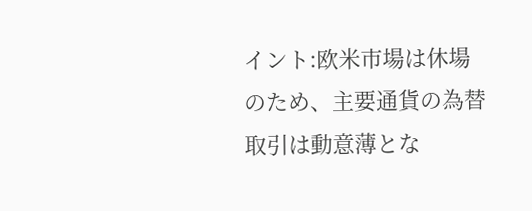イント:欧米市場は休場のため、主要通貨の為替取引は動意薄とな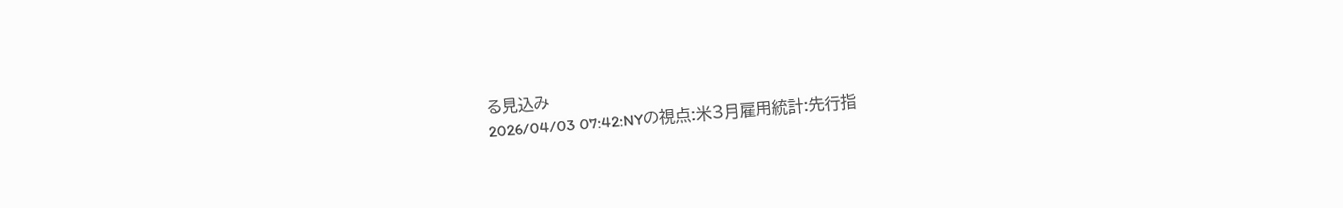る見込み
2026/04/03 07:42:NYの視点:米3月雇用統計:先行指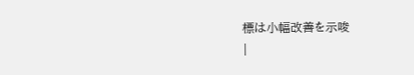標は小幅改善を示唆
|